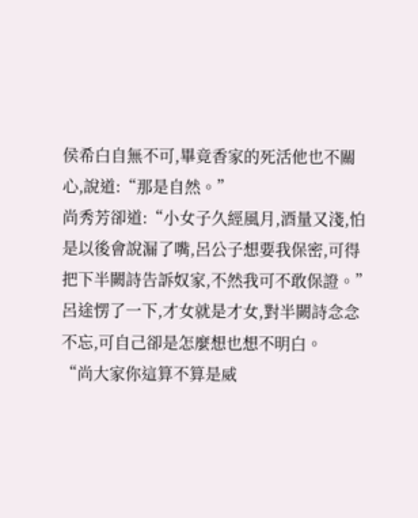侯希白自無不可,畢竟香家的死活他也不關心,說道:“那是自然。”
尚秀芳卻道:“小女子久經風月,酒量又淺,怕是以後會說漏了嘴,呂公子想要我保密,可得把下半闕詩告訴奴家,不然我可不敢保證。”
呂途愣了一下,才女就是才女,對半闕詩念念不忘,可自己卻是怎麼想也想不明白。
“尚大家你這算不算是威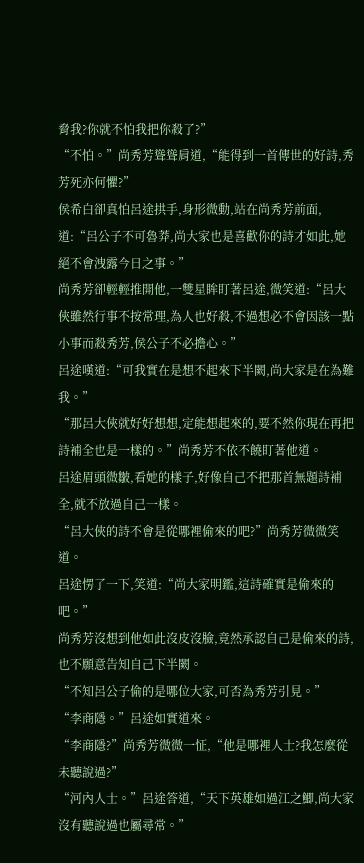脅我?你就不怕我把你殺了?”
“不怕。”尚秀芳聳聳肩道,“能得到一首傳世的好詩,秀芳死亦何懼?”
侯希白卻真怕呂途拱手,身形微動,站在尚秀芳前面,道:“呂公子不可魯莽,尚大家也是喜歡你的詩才如此,她絕不會洩露今日之事。”
尚秀芳卻輕輕推開他,一雙星眸盯著呂途,微笑道:“呂大俠雖然行事不按常理,為人也好殺,不過想必不會因該一點小事而殺秀芳,侯公子不必擔心。”
呂途嘆道:“可我實在是想不起來下半闕,尚大家是在為難我。”
“那呂大俠就好好想想,定能想起來的,要不然你現在再把詩補全也是一樣的。”尚秀芳不依不饒盯著他道。
呂途眉頭微皺,看她的樣子,好像自己不把那首無題詩補全,就不放過自己一樣。
“呂大俠的詩不會是從哪裡偷來的吧?”尚秀芳微微笑道。
呂途愣了一下,笑道:“尚大家明鑑,這詩確實是偷來的吧。”
尚秀芳沒想到他如此沒皮沒臉,竟然承認自己是偷來的詩,也不願意告知自己下半闕。
“不知呂公子偷的是哪位大家,可否為秀芳引見。”
“李商隱。”呂途如實道來。
“李商隱?”尚秀芳微微一怔,“他是哪裡人士?我怎麼從未聽說過?”
“河內人士。”呂途答道,“天下英雄如過江之鯽,尚大家沒有聽說過也屬尋常。”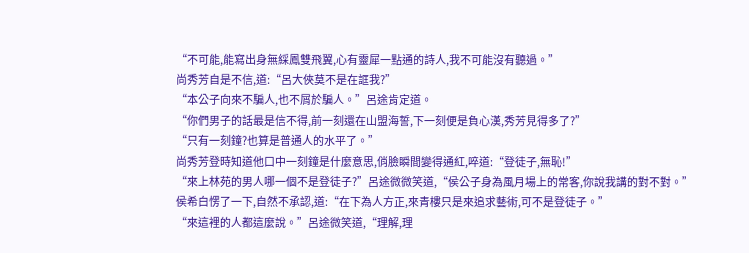“不可能,能寫出身無綵鳳雙飛翼,心有靈犀一點通的詩人,我不可能沒有聽過。”
尚秀芳自是不信,道:“呂大俠莫不是在誆我?”
“本公子向來不騙人,也不屑於騙人。”呂途肯定道。
“你們男子的話最是信不得,前一刻還在山盟海誓,下一刻便是負心漢,秀芳見得多了?”
“只有一刻鐘?也算是普通人的水平了。”
尚秀芳登時知道他口中一刻鐘是什麼意思,俏臉瞬間變得通紅,啐道:“登徒子,無恥!”
“來上林苑的男人哪一個不是登徒子?”呂途微微笑道,“侯公子身為風月場上的常客,你說我講的對不對。”
侯希白愣了一下,自然不承認,道:“在下為人方正,來青樓只是來追求藝術,可不是登徒子。”
“來這裡的人都這麼說。”呂途微笑道,“理解,理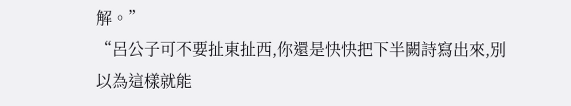解。”
“呂公子可不要扯東扯西,你還是快快把下半闕詩寫出來,別以為這樣就能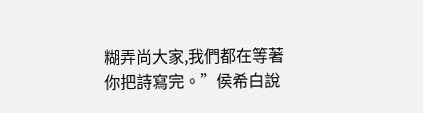糊弄尚大家,我們都在等著你把詩寫完。”侯希白說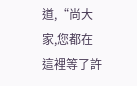道,“尚大家,您都在這裡等了許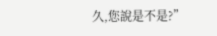久,您說是不是?”